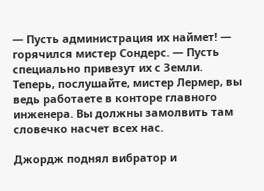— Пусть администрация их наймет! — горячился мистер Сондерс. — Пусть специально привезут их с Земли. Теперь, послушайте, мистер Лермер, вы ведь работаете в конторе главного инженера. Вы должны замолвить там словечко насчет всех нас.

Джордж поднял вибратор и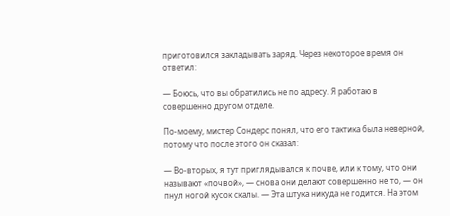приготовился закладывать заряд. Через некоторое время он ответил:

— Боюсь, что вы обратились не по адресу. Я работаю в совершенно другом отделе.

По-моему, мистер Сондерс понял, что его тактика была неверной, потому что после этого он сказал:

— Во-вторых, я тут приглядывался к почве, или к тому, что они называют «почвой», — снова они делают совершенно не то, — он пнул ногой кусок скалы. — Эта штука никуда не годится. На этом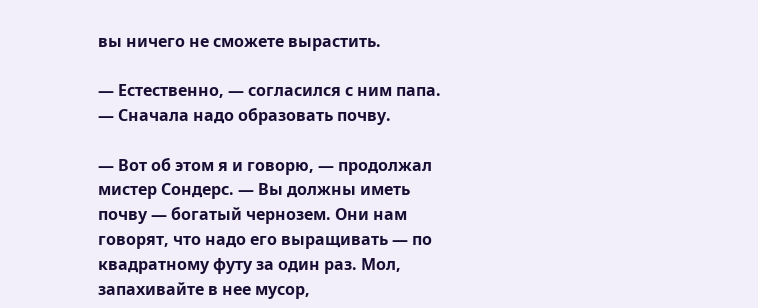вы ничего не сможете вырастить.

— Естественно, — согласился с ним папа. — Сначала надо образовать почву.

— Вот об этом я и говорю, — продолжал мистер Сондерс. — Вы должны иметь почву — богатый чернозем. Они нам говорят, что надо его выращивать — по квадратному футу за один раз. Мол, запахивайте в нее мусор,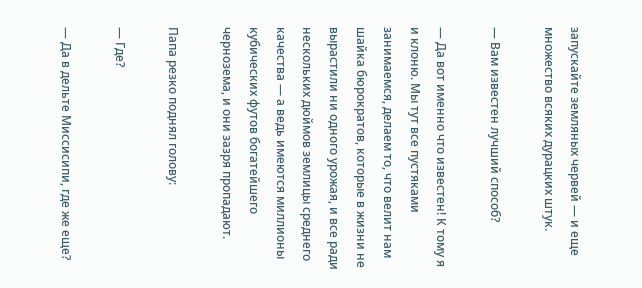запускайте земляных червей — и еще множество всяких дурацких штук.

— Вам известен лучший способ?

— Да вот именно что известен! К тому я и клоню. Мы тут все пустяками занимаемся, делаем то, что велит нам шайка бюрократов, которые в жизни не вырастили ни одного урожая, и все ради нескольких дюймов землицы среднего качества — а ведь имеются миллионы кубических футов богатейшего чернозема, и они зазря пропадают.

Папа резко поднял голову:

— Где?

— Да в дельте Миссисипи, где же еще?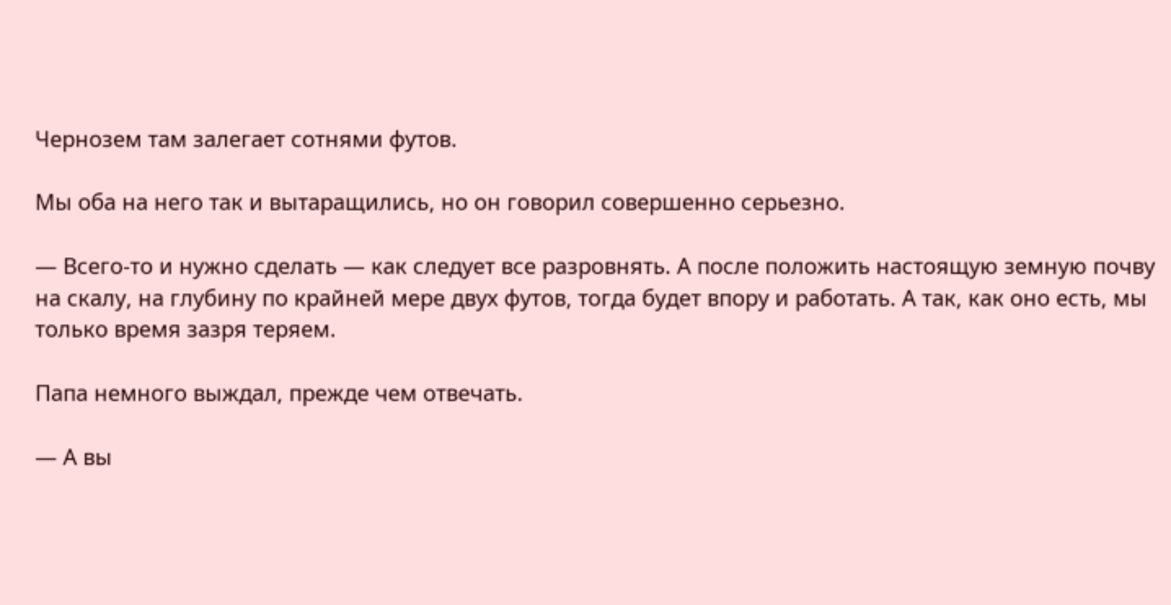Чернозем там залегает сотнями футов.

Мы оба на него так и вытаращились, но он говорил совершенно серьезно.

— Всего-то и нужно сделать — как следует все разровнять. А после положить настоящую земную почву на скалу, на глубину по крайней мере двух футов, тогда будет впору и работать. А так, как оно есть, мы только время зазря теряем.

Папа немного выждал, прежде чем отвечать.

— А вы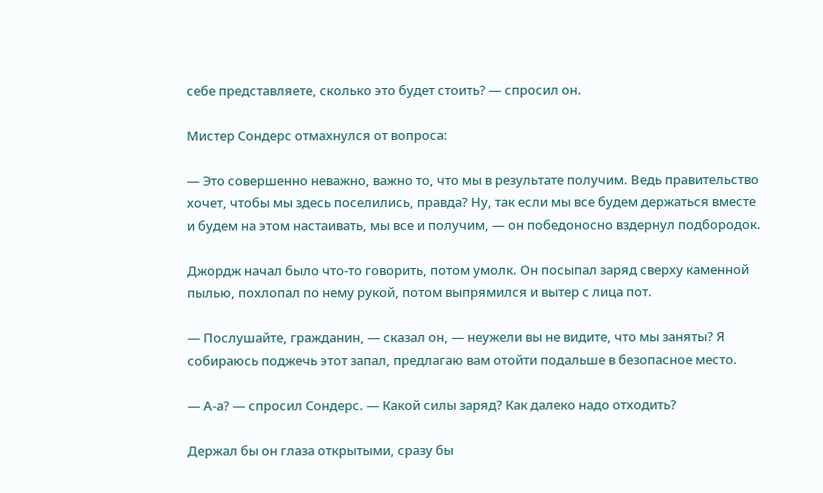себе представляете, сколько это будет стоить? — спросил он.

Мистер Сондерс отмахнулся от вопроса:

— Это совершенно неважно, важно то, что мы в результате получим. Ведь правительство хочет, чтобы мы здесь поселились, правда? Ну, так если мы все будем держаться вместе и будем на этом настаивать, мы все и получим, — он победоносно вздернул подбородок.

Джордж начал было что-то говорить, потом умолк. Он посыпал заряд сверху каменной пылью, похлопал по нему рукой, потом выпрямился и вытер с лица пот.

— Послушайте, гражданин, — сказал он, — неужели вы не видите, что мы заняты? Я собираюсь поджечь этот запал, предлагаю вам отойти подальше в безопасное место.

— А-а? — спросил Сондерс. — Какой силы заряд? Как далеко надо отходить?

Держал бы он глаза открытыми, сразу бы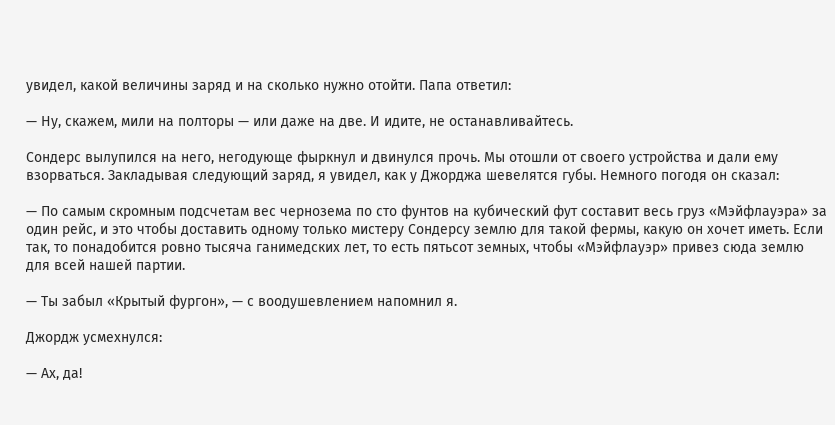увидел, какой величины заряд и на сколько нужно отойти. Папа ответил:

— Ну, скажем, мили на полторы — или даже на две. И идите, не останавливайтесь.

Сондерс вылупился на него, негодующе фыркнул и двинулся прочь. Мы отошли от своего устройства и дали ему взорваться. Закладывая следующий заряд, я увидел, как у Джорджа шевелятся губы. Немного погодя он сказал:

— По самым скромным подсчетам вес чернозема по сто фунтов на кубический фут составит весь груз «Мэйфлауэра» за один рейс, и это чтобы доставить одному только мистеру Сондерсу землю для такой фермы, какую он хочет иметь. Если так, то понадобится ровно тысяча ганимедских лет, то есть пятьсот земных, чтобы «Мэйфлауэр» привез сюда землю для всей нашей партии.

— Ты забыл «Крытый фургон», — с воодушевлением напомнил я.

Джордж усмехнулся:

— Ах, да!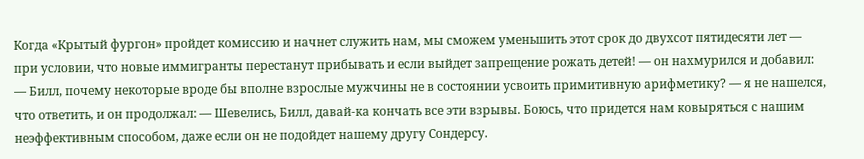Когда «Крытый фургон» пройдет комиссию и начнет служить нам, мы сможем уменьшить этот срок до двухсот пятидесяти лет — при условии, что новые иммигранты перестанут прибывать и если выйдет запрещение рожать детей! — он нахмурился и добавил: — Билл, почему некоторые вроде бы вполне взрослые мужчины не в состоянии усвоить примитивную арифметику? — я не нашелся, что ответить, и он продолжал: — Шевелись, Билл, давай-ка кончать все эти взрывы. Боюсь, что придется нам ковыряться с нашим неэффективным способом, даже если он не подойдет нашему другу Сондерсу.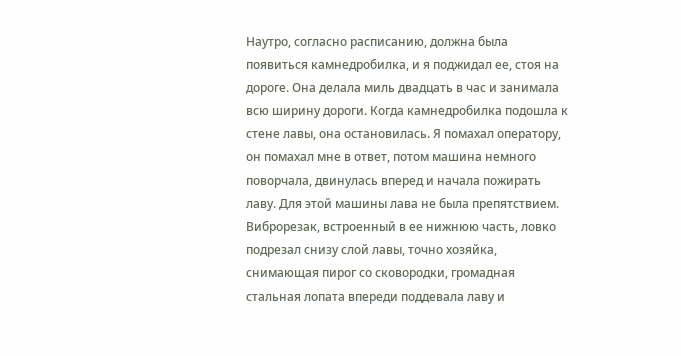Наутро, согласно расписанию, должна была появиться камнедробилка, и я поджидал ее, стоя на дороге. Она делала миль двадцать в час и занимала всю ширину дороги. Когда камнедробилка подошла к стене лавы, она остановилась. Я помахал оператору, он помахал мне в ответ, потом машина немного поворчала, двинулась вперед и начала пожирать лаву. Для этой машины лава не была препятствием. Виброрезак, встроенный в ее нижнюю часть, ловко подрезал снизу слой лавы, точно хозяйка, снимающая пирог со сковородки, громадная стальная лопата впереди поддевала лаву и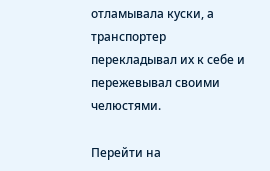отламывала куски, а транспортер перекладывал их к себе и пережевывал своими челюстями.

Перейти на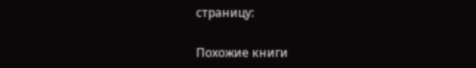страницу:

Похожие книги